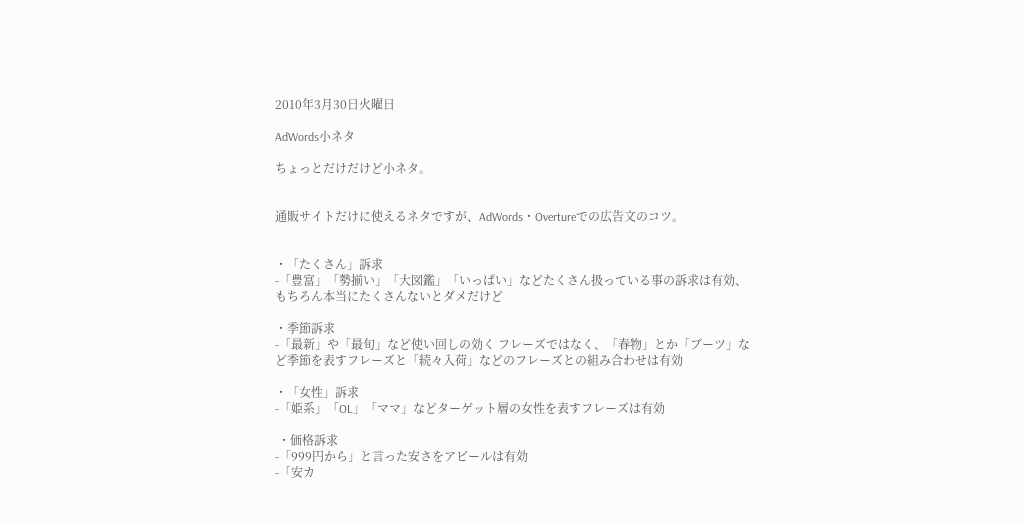2010年3月30日火曜日

AdWords小ネタ

ちょっとだけだけど小ネタ。


通販サイトだけに使えるネタですが、AdWords・Overtureでの広告文のコツ。


・「たくさん」訴求
-「豊富」「勢揃い」「大図鑑」「いっぱい」などたくさん扱っている事の訴求は有効、もちろん本当にたくさんないとダメだけど

・季節訴求
-「最新」や「最旬」など使い回しの効く フレーズではなく、「春物」とか「ブーツ」など季節を表すフレーズと「続々入荷」などのフレーズとの組み合わせは有効

・「女性」訴求
-「姫系」「OL」「ママ」などターゲット層の女性を表すフレーズは有効

 ・価格訴求
-「999円から」と言った安さをアピールは有効
-「安カ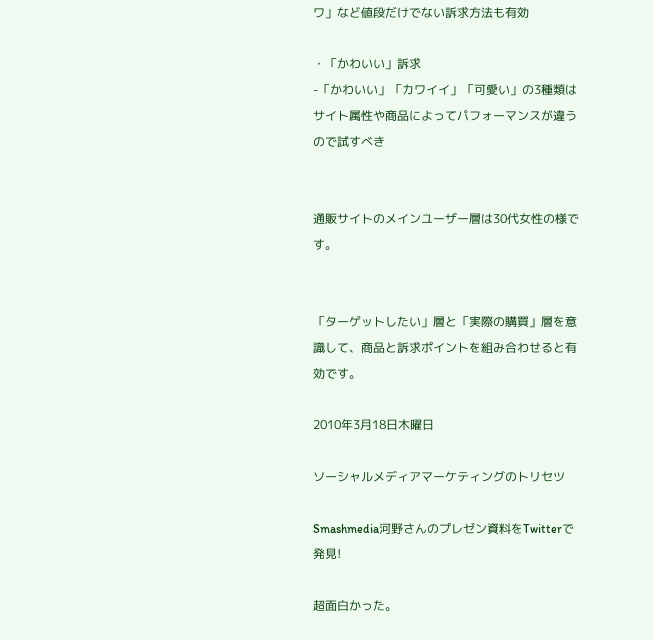ワ」など値段だけでない訴求方法も有効

・「かわいい」訴求
-「かわいい」「カワイイ」「可愛い」の3種類はサイト属性や商品によってパフォーマンスが違うので試すべき


通販サイトのメインユーザー層は30代女性の様です。


「ターゲットしたい」層と「実際の購買」層を意識して、商品と訴求ポイントを組み合わせると有効です。

2010年3月18日木曜日

ソーシャルメディアマーケティングのトリセツ

Smashmedia河野さんのプレゼン資料をTwitterで発見!

超面白かった。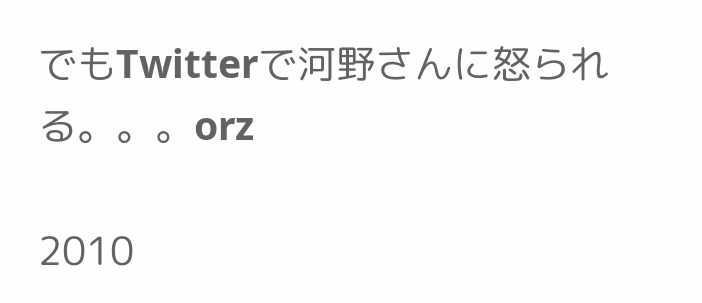でもTwitterで河野さんに怒られる。。。orz

2010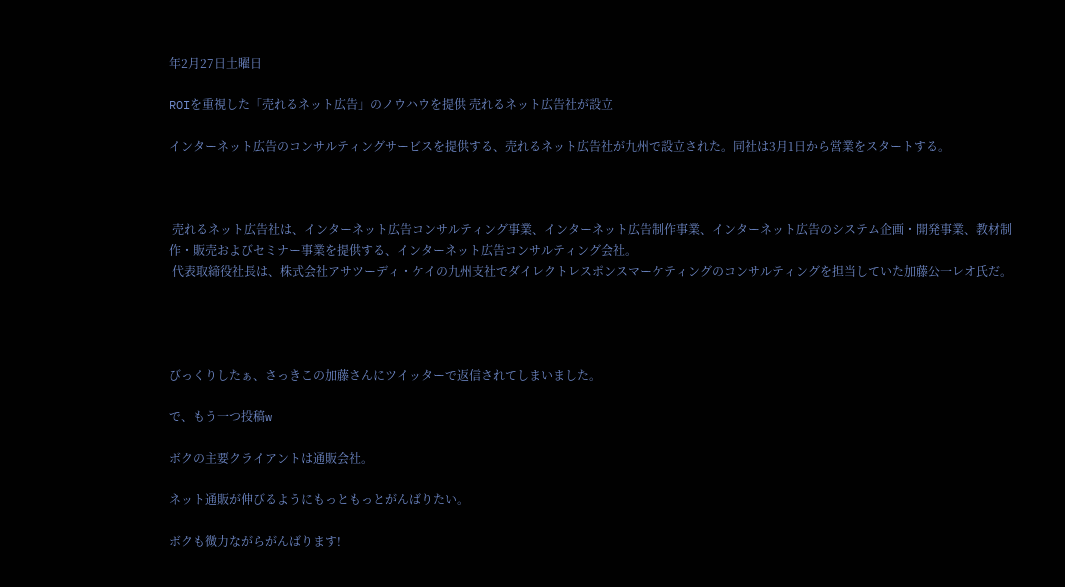年2月27日土曜日

ROIを重視した「売れるネット広告」のノウハウを提供 売れるネット広告社が設立

インターネット広告のコンサルティングサービスを提供する、売れるネット広告社が九州で設立された。同社は3月1日から営業をスタートする。



 売れるネット広告社は、インターネット広告コンサルティング事業、インターネット広告制作事業、インターネット広告のシステム企画・開発事業、教材制作・販売およびセミナー事業を提供する、インターネット広告コンサルティング会社。
 代表取締役社長は、株式会社アサツーディ・ケイの九州支社でダイレクトレスポンスマーケティングのコンサルティングを担当していた加藤公一レオ氏だ。




びっくりしたぁ、さっきこの加藤さんにツイッターで返信されてしまいました。

で、もう一つ投稿w

ボクの主要クライアントは通販会社。

ネット通販が伸びるようにもっともっとがんばりたい。

ボクも微力ながらがんばります!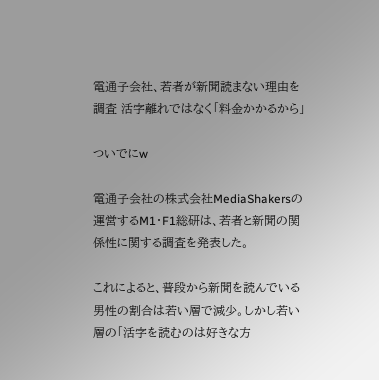電通子会社、若者が新聞読まない理由を調査 活字離れではなく「料金かかるから」

ついでにw

電通子会社の株式会社MediaShakersの運営するM1・F1総研は、若者と新聞の関係性に関する調査を発表した。

これによると、普段から新聞を読んでいる男性の割合は若い層で減少。しかし若い層の「活字を読むのは好きな方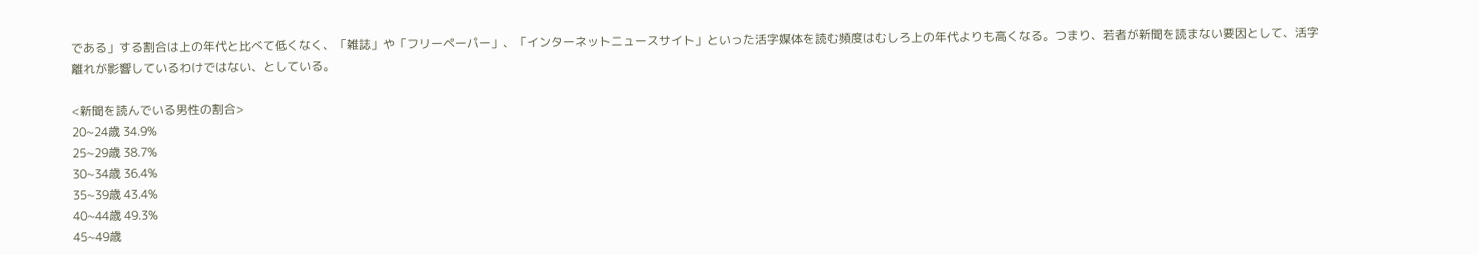である」する割合は上の年代と比べて低くなく、「雑誌」や「フリーペーパー」、「インターネットニュースサイト」といった活字媒体を読む頻度はむしろ上の年代よりも高くなる。つまり、若者が新聞を読まない要因として、活字離れが影響しているわけではない、としている。

<新聞を読んでいる男性の割合>
20~24歳 34.9%
25~29歳 38.7%
30~34歳 36.4%
35~39歳 43.4%
40~44歳 49.3%
45~49歳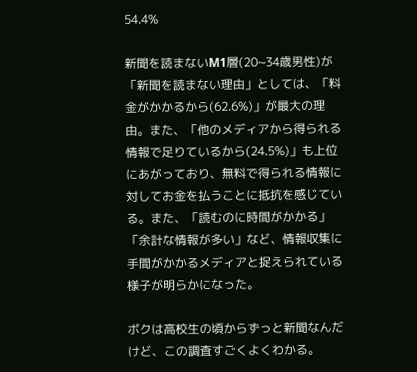54.4%

新聞を読まないM1層(20~34歳男性)が「新聞を読まない理由」としては、「料金がかかるから(62.6%)」が最大の理由。また、「他のメディアから得られる情報で足りているから(24.5%)」も上位にあがっており、無料で得られる情報に対してお金を払うことに抵抗を感じている。また、「読むのに時間がかかる」「余計な情報が多い」など、情報収集に手間がかかるメディアと捉えられている様子が明らかになった。

ボクは高校生の頃からずっと新聞なんだけど、この調査すごくよくわかる。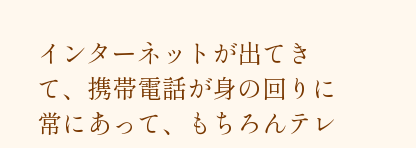インターネットが出てきて、携帯電話が身の回りに常にあって、もちろんテレ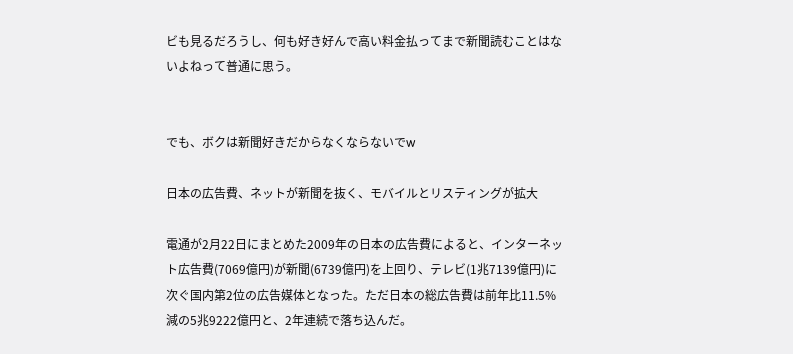ビも見るだろうし、何も好き好んで高い料金払ってまで新聞読むことはないよねって普通に思う。


でも、ボクは新聞好きだからなくならないでw

日本の広告費、ネットが新聞を抜く、モバイルとリスティングが拡大

電通が2月22日にまとめた2009年の日本の広告費によると、インターネット広告費(7069億円)が新聞(6739億円)を上回り、テレビ(1兆7139億円)に次ぐ国内第2位の広告媒体となった。ただ日本の総広告費は前年比11.5%減の5兆9222億円と、2年連続で落ち込んだ。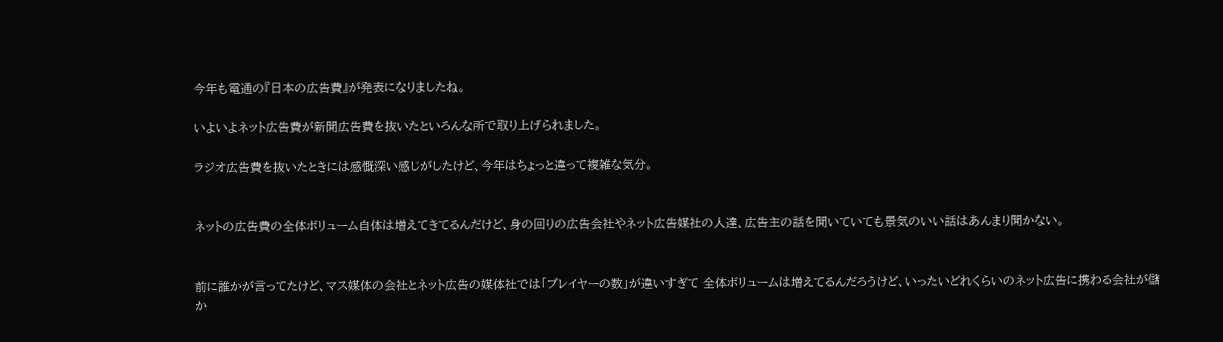今年も電通の『日本の広告費』が発表になりましたね。

いよいよネット広告費が新聞広告費を抜いたといろんな所で取り上げられました。

ラジオ広告費を抜いたときには感慨深い感じがしたけど、今年はちょっと違って複雑な気分。


ネットの広告費の全体ボリューム自体は増えてきてるんだけど、身の回りの広告会社やネット広告媒社の人達、広告主の話を聞いていても景気のいい話はあんまり聞かない。


前に誰かが言ってたけど、マス媒体の会社とネット広告の媒体社では「プレイヤーの数」が違いすぎて 全体ボリュームは増えてるんだろうけど、いったいどれくらいのネット広告に携わる会社が儲か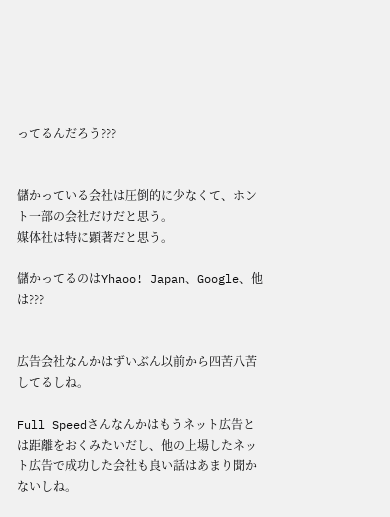ってるんだろう???


儲かっている会社は圧倒的に少なくて、ホント一部の会社だけだと思う。
媒体社は特に顕著だと思う。

儲かってるのはYhaoo! Japan、Google、他は???


広告会社なんかはずいぶん以前から四苦八苦してるしね。

Full Speedさんなんかはもうネット広告とは距離をおくみたいだし、他の上場したネット広告で成功した会社も良い話はあまり聞かないしね。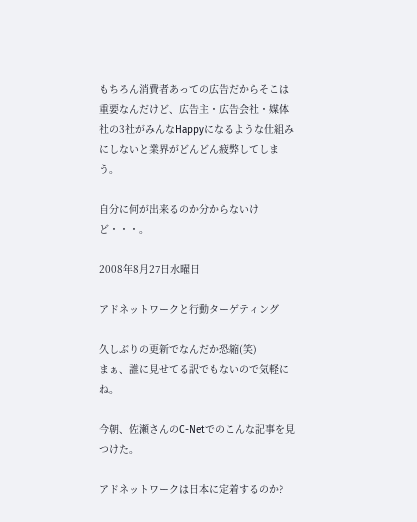もちろん消費者あっての広告だからそこは重要なんだけど、広告主・広告会社・媒体社の3社がみんなHappyになるような仕組みにしないと業界がどんどん疲弊してしまう。

自分に何が出来るのか分からないけど・・・。

2008年8月27日水曜日

アドネットワークと行動ターゲティング

久しぶりの更新でなんだか恐縮(笑)
まぁ、誰に見せてる訳でもないので気軽にね。

今朝、佐瀬さんのC-Netでのこんな記事を見つけた。

アドネットワークは日本に定着するのか?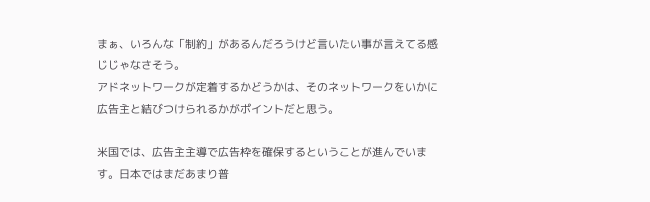まぁ、いろんな「制約」があるんだろうけど言いたい事が言えてる感じじゃなさそう。
アドネットワークが定着するかどうかは、そのネットワークをいかに広告主と結びつけられるかがポイントだと思う。

米国では、広告主主導で広告枠を確保するということが進んでいます。日本ではまだあまり普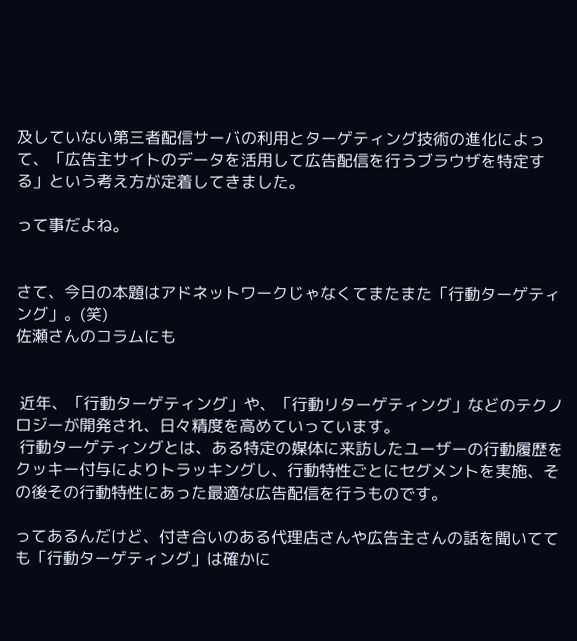及していない第三者配信サーバの利用とターゲティング技術の進化によって、「広告主サイトのデータを活用して広告配信を行うブラウザを特定する」という考え方が定着してきました。

って事だよね。


さて、今日の本題はアドネットワークじゃなくてまたまた「行動ターゲティング」。(笑)
佐瀬さんのコラムにも


 近年、「行動ターゲティング」や、「行動リターゲティング」などのテクノロジーが開発され、日々精度を高めていっています。
 行動ターゲティングとは、ある特定の媒体に来訪したユーザーの行動履歴をクッキー付与によりトラッキングし、行動特性ごとにセグメントを実施、その後その行動特性にあった最適な広告配信を行うものです。

ってあるんだけど、付き合いのある代理店さんや広告主さんの話を聞いてても「行動ターゲティング」は確かに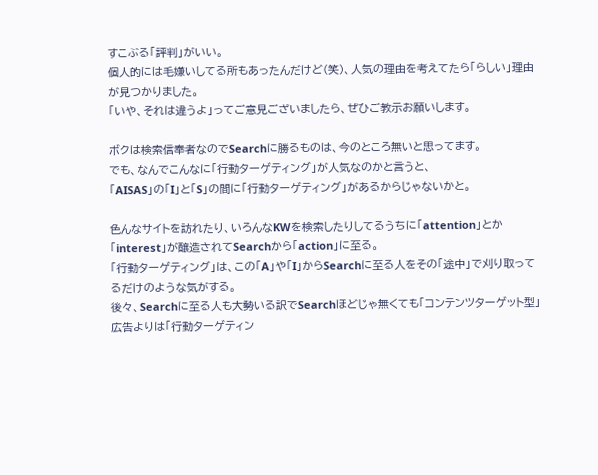すこぶる「評判」がいい。
個人的には毛嫌いしてる所もあったんだけど(笑)、人気の理由を考えてたら「らしい」理由が見つかりました。
「いや、それは違うよ」ってご意見ございましたら、ぜひご教示お願いします。

ボクは検索信奉者なのでSearchに勝るものは、今のところ無いと思ってます。
でも、なんでこんなに「行動ターゲティング」が人気なのかと言うと、
「AISAS」の「I」と「S」の間に「行動ターゲティング」があるからじゃないかと。

色んなサイトを訪れたり、いろんなKWを検索したりしてるうちに「attention」とか「interest」が醸造されてSearchから「action」に至る。
「行動ターゲティング」は、この「A」や「I」からSearchに至る人をその「途中」で刈り取ってるだけのような気がする。
後々、Searchに至る人も大勢いる訳でSearchほどじゃ無くても「コンテンツターゲット型」広告よりは「行動ターゲティン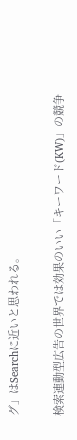グ」はSearchに近いと思われる。

検索連動型広告の世界では効果のいい「キーワード(KW)」の競争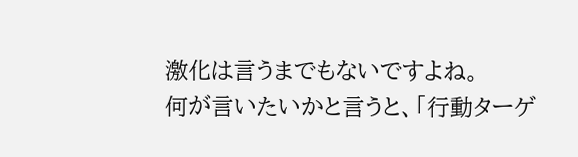激化は言うまでもないですよね。
何が言いたいかと言うと、「行動ターゲ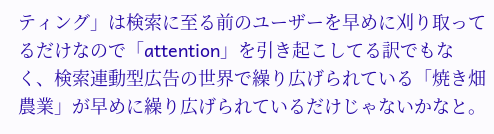ティング」は検索に至る前のユーザーを早めに刈り取ってるだけなので「attention」を引き起こしてる訳でもなく、検索連動型広告の世界で繰り広げられている「焼き畑農業」が早めに繰り広げられているだけじゃないかなと。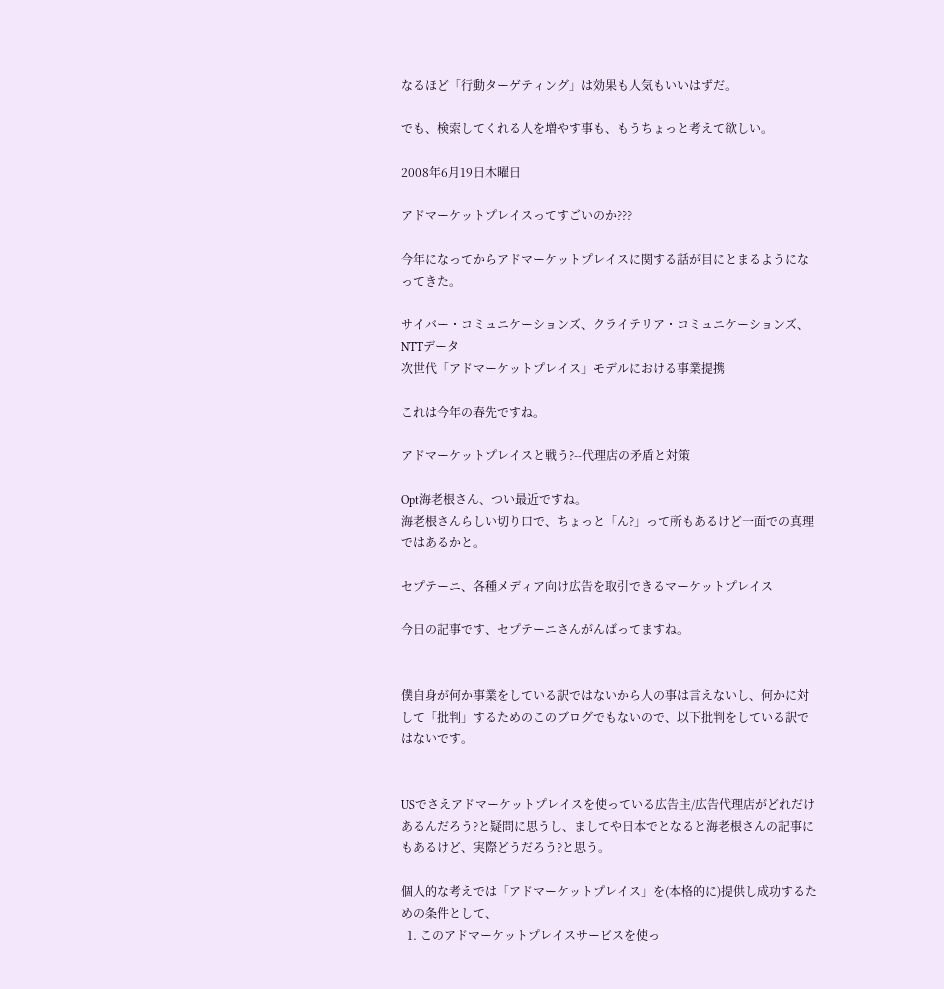なるほど「行動ターゲティング」は効果も人気もいいはずだ。

でも、検索してくれる人を増やす事も、もうちょっと考えて欲しい。

2008年6月19日木曜日

アドマーケットプレイスってすごいのか???

今年になってからアドマーケットプレイスに関する話が目にとまるようになってきた。

サイバー・コミュニケーションズ、クライテリア・コミュニケーションズ、NTTデータ
次世代「アドマーケットプレイス」モデルにおける事業提携

これは今年の春先ですね。

アドマーケットプレイスと戦う?--代理店の矛盾と対策

Opt海老根さん、つい最近ですね。
海老根さんらしい切り口で、ちょっと「ん?」って所もあるけど一面での真理ではあるかと。

セプテーニ、各種メディア向け広告を取引できるマーケットプレイス

今日の記事です、セプテーニさんがんばってますね。


僕自身が何か事業をしている訳ではないから人の事は言えないし、何かに対して「批判」するためのこのブログでもないので、以下批判をしている訳ではないです。


USでさえアドマーケットプレイスを使っている広告主/広告代理店がどれだけあるんだろう?と疑問に思うし、ましてや日本でとなると海老根さんの記事にもあるけど、実際どうだろう?と思う。

個人的な考えでは「アドマーケットプレイス」を(本格的に)提供し成功するための条件として、
  1. このアドマーケットプレイスサービスを使っ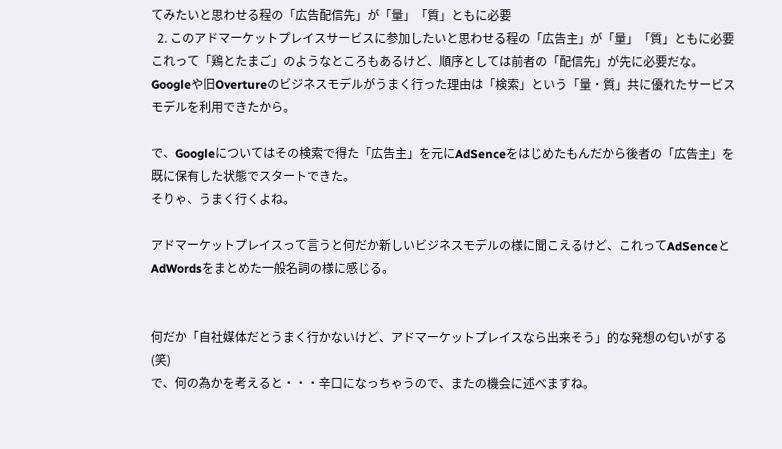てみたいと思わせる程の「広告配信先」が「量」「質」ともに必要
  2. このアドマーケットプレイスサービスに参加したいと思わせる程の「広告主」が「量」「質」ともに必要
これって「鶏とたまご」のようなところもあるけど、順序としては前者の「配信先」が先に必要だな。
Googleや旧Overtureのビジネスモデルがうまく行った理由は「検索」という「量・質」共に優れたサービスモデルを利用できたから。

で、Googleについてはその検索で得た「広告主」を元にAdSenceをはじめたもんだから後者の「広告主」を既に保有した状態でスタートできた。
そりゃ、うまく行くよね。

アドマーケットプレイスって言うと何だか新しいビジネスモデルの様に聞こえるけど、これってAdSenceとAdWordsをまとめた一般名詞の様に感じる。


何だか「自社媒体だとうまく行かないけど、アドマーケットプレイスなら出来そう」的な発想の匂いがする(笑)
で、何の為かを考えると・・・辛口になっちゃうので、またの機会に述べますね。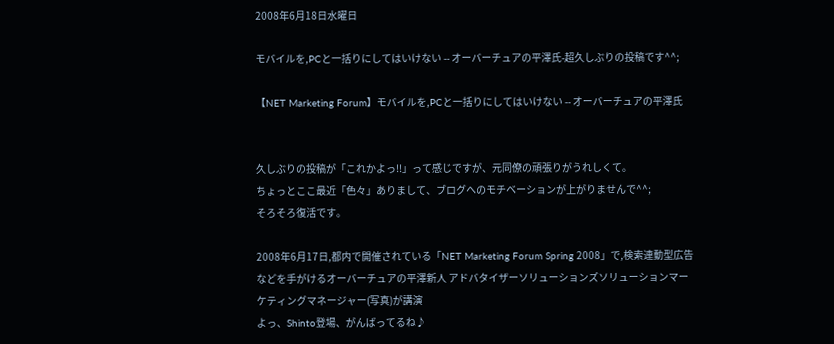2008年6月18日水曜日

モバイルを,PCと一括りにしてはいけない -- オーバーチュアの平澤氏-超久しぶりの投稿です^^;

【NET Marketing Forum】モバイルを,PCと一括りにしてはいけない -- オーバーチュアの平澤氏


久しぶりの投稿が「これかよっ!!」って感じですが、元同僚の頑張りがうれしくて。
ちょっとここ最近「色々」ありまして、ブログへのモチベーションが上がりませんで^^;
そろそろ復活です。

2008年6月17日,都内で開催されている「NET Marketing Forum Spring 2008」で,検索連動型広告などを手がけるオーバーチュアの平澤新人 アドバタイザーソリューションズソリューションマーケティングマネージャー(写真)が講演
よっ、Shinto登場、がんばってるね♪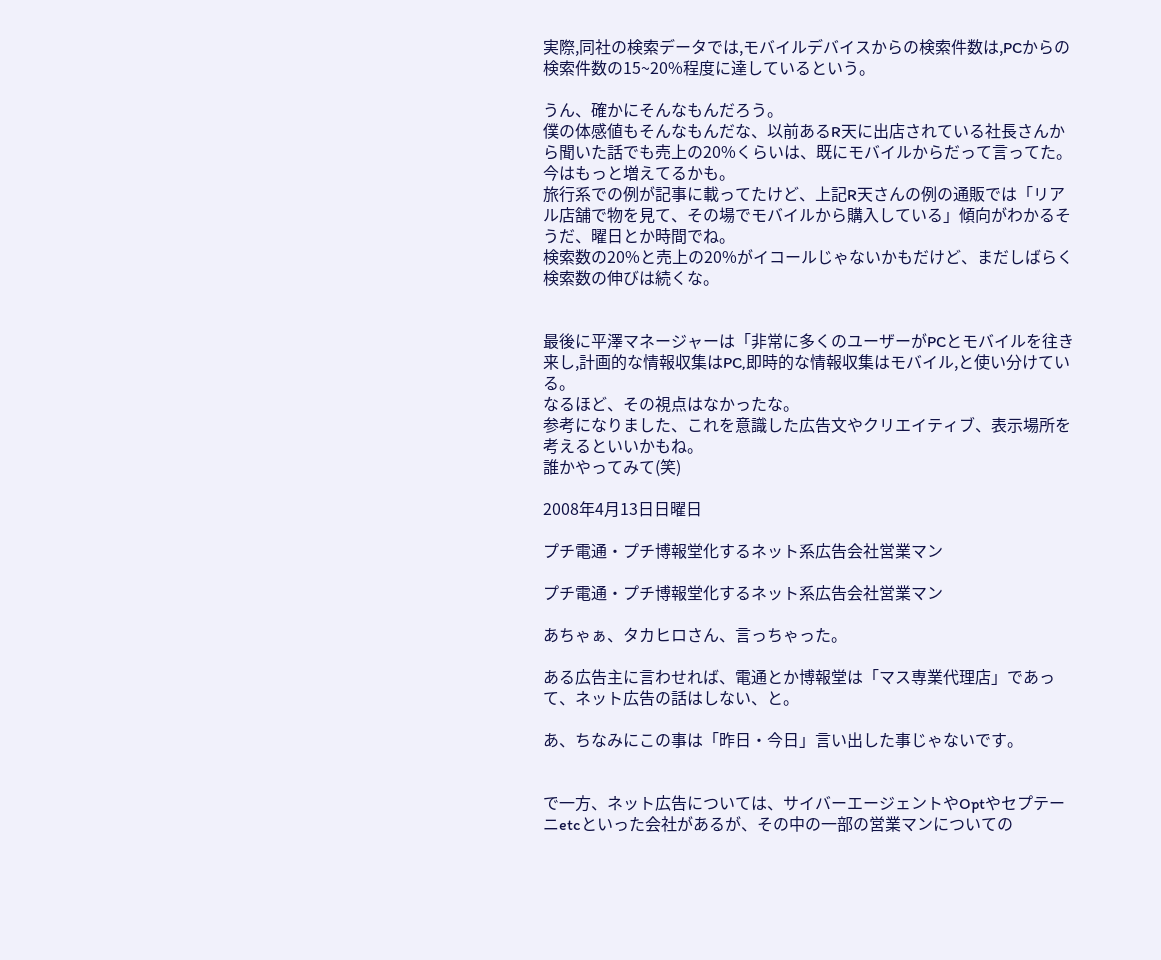実際,同社の検索データでは,モバイルデバイスからの検索件数は,PCからの検索件数の15~20%程度に達しているという。

うん、確かにそんなもんだろう。
僕の体感値もそんなもんだな、以前あるR天に出店されている社長さんから聞いた話でも売上の20%くらいは、既にモバイルからだって言ってた。
今はもっと増えてるかも。
旅行系での例が記事に載ってたけど、上記R天さんの例の通販では「リアル店舗で物を見て、その場でモバイルから購入している」傾向がわかるそうだ、曜日とか時間でね。
検索数の20%と売上の20%がイコールじゃないかもだけど、まだしばらく検索数の伸びは続くな。


最後に平澤マネージャーは「非常に多くのユーザーがPCとモバイルを往き来し,計画的な情報収集はPC,即時的な情報収集はモバイル,と使い分けている。
なるほど、その視点はなかったな。
参考になりました、これを意識した広告文やクリエイティブ、表示場所を考えるといいかもね。
誰かやってみて(笑)

2008年4月13日日曜日

プチ電通・プチ博報堂化するネット系広告会社営業マン

プチ電通・プチ博報堂化するネット系広告会社営業マン

あちゃぁ、タカヒロさん、言っちゃった。

ある広告主に言わせれば、電通とか博報堂は「マス専業代理店」であって、ネット広告の話はしない、と。

あ、ちなみにこの事は「昨日・今日」言い出した事じゃないです。


で一方、ネット広告については、サイバーエージェントやOptやセプテーニetcといった会社があるが、その中の一部の営業マンについての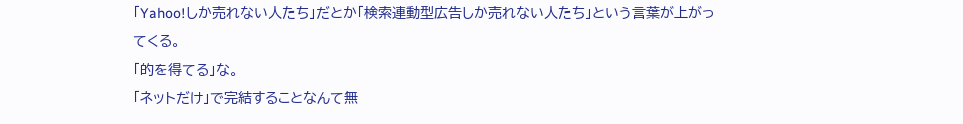「Yahoo!しか売れない人たち」だとか「検索連動型広告しか売れない人たち」という言葉が上がってくる。
「的を得てる」な。
「ネットだけ」で完結することなんて無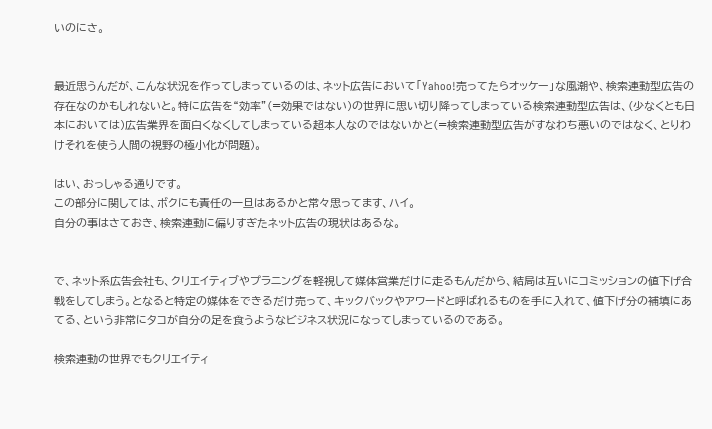いのにさ。


最近思うんだが、こんな状況を作ってしまっているのは、ネット広告において「Yahoo!売ってたらオッケー」な風潮や、検索連動型広告の存在なのかもしれないと。特に広告を“効率”(=効果ではない)の世界に思い切り降ってしまっている検索連動型広告は、(少なくとも日本においては)広告業界を面白くなくしてしまっている超本人なのではないかと(=検索連動型広告がすなわち悪いのではなく、とりわけそれを使う人間の視野の極小化が問題)。

はい、おっしゃる通りです。
この部分に関しては、ボクにも責任の一旦はあるかと常々思ってます、ハイ。
自分の事はさておき、検索連動に偏りすぎたネット広告の現状はあるな。


で、ネット系広告会社も、クリエイティブやプラニングを軽視して媒体営業だけに走るもんだから、結局は互いにコミッションの値下げ合戦をしてしまう。となると特定の媒体をできるだけ売って、キックバックやアワードと呼ばれるものを手に入れて、値下げ分の補填にあてる、という非常にタコが自分の足を食うようなビジネス状況になってしまっているのである。

検索連動の世界でもクリエイティ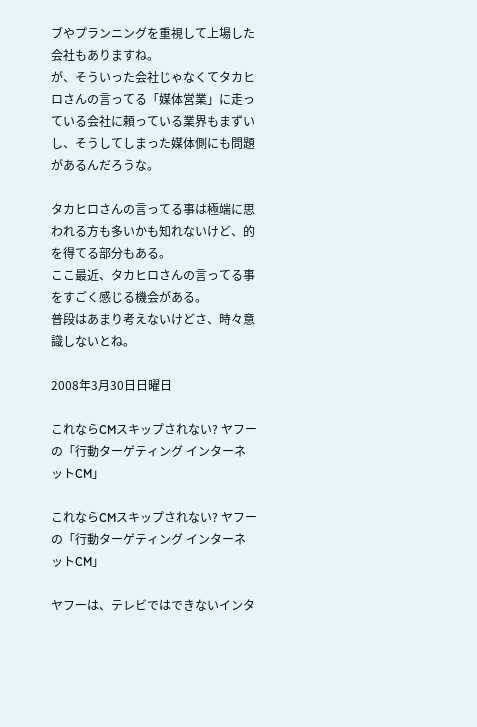ブやプランニングを重視して上場した会社もありますね。
が、そういった会社じゃなくてタカヒロさんの言ってる「媒体営業」に走っている会社に頼っている業界もまずいし、そうしてしまった媒体側にも問題があるんだろうな。

タカヒロさんの言ってる事は極端に思われる方も多いかも知れないけど、的を得てる部分もある。
ここ最近、タカヒロさんの言ってる事をすごく感じる機会がある。
普段はあまり考えないけどさ、時々意識しないとね。

2008年3月30日日曜日

これならCMスキップされない? ヤフーの「行動ターゲティング インターネットCM」

これならCMスキップされない? ヤフーの「行動ターゲティング インターネットCM」

ヤフーは、テレビではできないインタ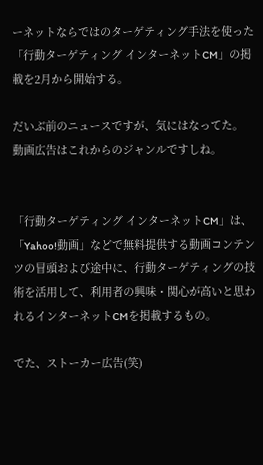ーネットならではのターゲティング手法を使った「行動ターゲティング インターネットCM」の掲載を2月から開始する。

だいぶ前のニュースですが、気にはなってた。
動画広告はこれからのジャンルですしね。


「行動ターゲティング インターネットCM」は、「Yahoo!動画」などで無料提供する動画コンテンツの冒頭および途中に、行動ターゲティングの技術を活用して、利用者の興味・関心が高いと思われるインターネットCMを掲載するもの。

でた、ストーカー広告(笑)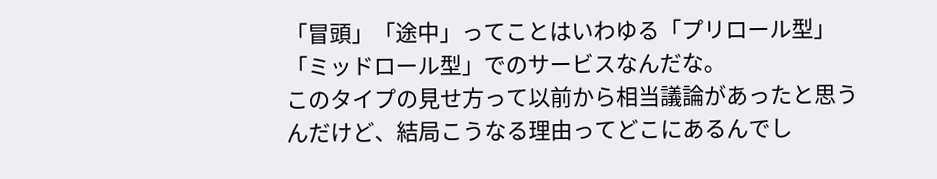「冒頭」「途中」ってことはいわゆる「プリロール型」「ミッドロール型」でのサービスなんだな。
このタイプの見せ方って以前から相当議論があったと思うんだけど、結局こうなる理由ってどこにあるんでし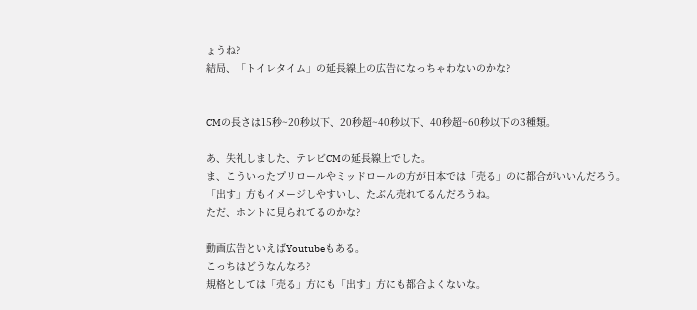ょうね?
結局、「トイレタイム」の延長線上の広告になっちゃわないのかな?


CMの長さは15秒~20秒以下、20秒超~40秒以下、40秒超~60秒以下の3種類。

あ、失礼しました、テレビCMの延長線上でした。
ま、こういったプリロールやミッドロールの方が日本では「売る」のに都合がいいんだろう。
「出す」方もイメージしやすいし、たぶん売れてるんだろうね。
ただ、ホントに見られてるのかな?

動画広告といえばYoutubeもある。
こっちはどうなんなろ?
規格としては「売る」方にも「出す」方にも都合よくないな。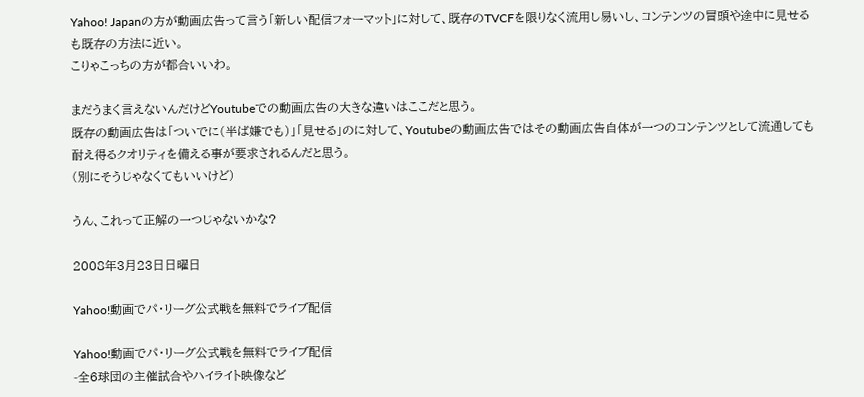Yahoo! Japanの方が動画広告って言う「新しい配信フォーマット」に対して、既存のTVCFを限りなく流用し易いし、コンテンツの冒頭や途中に見せるも既存の方法に近い。
こりゃこっちの方が都合いいわ。

まだうまく言えないんだけどYoutubeでの動画広告の大きな違いはここだと思う。
既存の動画広告は「ついでに(半ば嫌でも)」「見せる」のに対して、Youtubeの動画広告ではその動画広告自体が一つのコンテンツとして流通しても耐え得るクオリティを備える事が要求されるんだと思う。
(別にそうじゃなくてもいいけど)

うん、これって正解の一つじゃないかな?

2008年3月23日日曜日

Yahoo!動画でパ・リーグ公式戦を無料でライブ配信

Yahoo!動画でパ・リーグ公式戦を無料でライブ配信
-全6球団の主催試合やハイライト映像など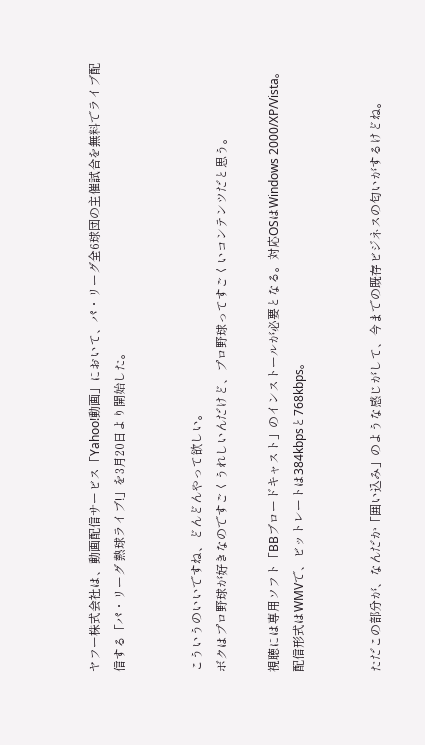ヤフー株式会社は、動画配信サービス「Yahoo!動画」において、パ・リーグ全6球団の主催試合を無料でライブ配信する「パ・リーグ 熱球ライブ!」を3月20日より開始した。


こういうのいいですね、どんどんやって欲しい。
ボクはプロ野球が好きなのですごくうれしいんだけど、プロ野球ってすごくいコンテンツだと思う。

視聴には専用ソフト「BBブロードキャスト」のインストールが必要となる。対応OSはWindows 2000/XP/Vista。配信形式はWMVで、ビットレートは384kbpsと768kbps。


ただこの部分が、なんだか「囲い込み」のような感じがして、今までの既存ビジネスの匂いがするけどね。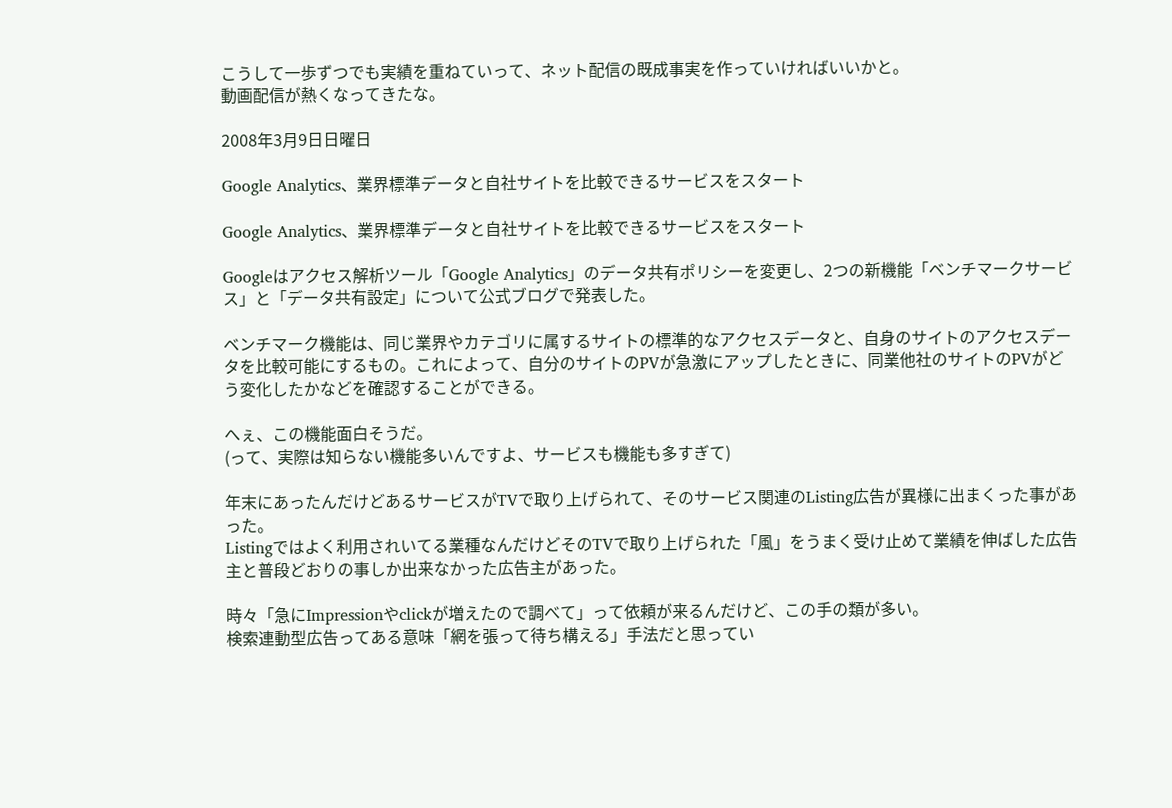こうして一歩ずつでも実績を重ねていって、ネット配信の既成事実を作っていければいいかと。
動画配信が熱くなってきたな。

2008年3月9日日曜日

Google Analytics、業界標準データと自社サイトを比較できるサービスをスタート

Google Analytics、業界標準データと自社サイトを比較できるサービスをスタート

Googleはアクセス解析ツール「Google Analytics」のデータ共有ポリシーを変更し、2つの新機能「ベンチマークサービス」と「データ共有設定」について公式ブログで発表した。

ベンチマーク機能は、同じ業界やカテゴリに属するサイトの標準的なアクセスデータと、自身のサイトのアクセスデータを比較可能にするもの。これによって、自分のサイトのPVが急激にアップしたときに、同業他社のサイトのPVがどう変化したかなどを確認することができる。

へぇ、この機能面白そうだ。
(って、実際は知らない機能多いんですよ、サービスも機能も多すぎて)

年末にあったんだけどあるサービスがTVで取り上げられて、そのサービス関連のListing広告が異様に出まくった事があった。
Listingではよく利用されいてる業種なんだけどそのTVで取り上げられた「風」をうまく受け止めて業績を伸ばした広告主と普段どおりの事しか出来なかった広告主があった。

時々「急にImpressionやclickが増えたので調べて」って依頼が来るんだけど、この手の類が多い。
検索連動型広告ってある意味「網を張って待ち構える」手法だと思ってい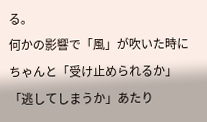る。
何かの影響で「風」が吹いた時にちゃんと「受け止められるか」「逃してしまうか」あたり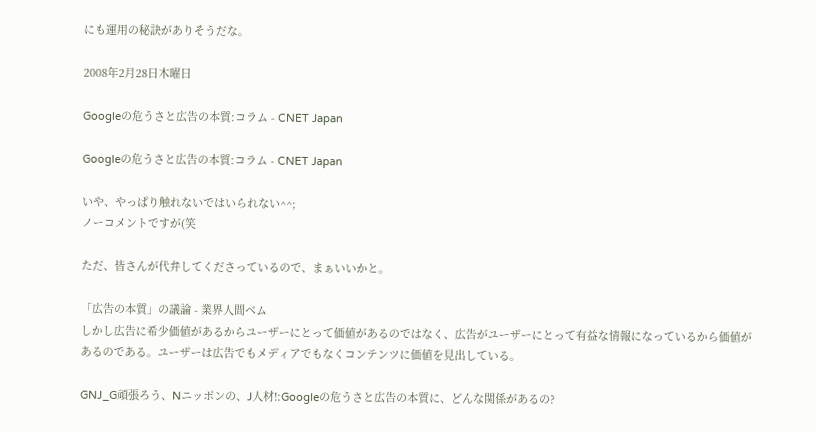にも運用の秘訣がありそうだな。

2008年2月28日木曜日

Googleの危うさと広告の本質:コラム - CNET Japan

Googleの危うさと広告の本質:コラム - CNET Japan

いや、やっぱり触れないではいられない^^;
ノーコメントですが(笑

ただ、皆さんが代弁してくださっているので、まぁいいかと。

「広告の本質」の議論 - 業界人間ベム
しかし広告に希少価値があるからユーザーにとって価値があるのではなく、広告がユーザーにとって有益な情報になっているから価値があるのである。ユーザーは広告でもメディアでもなくコンテンツに価値を見出している。

GNJ_G頑張ろう、Nニッポンの、J人材!:Googleの危うさと広告の本質に、どんな関係があるの?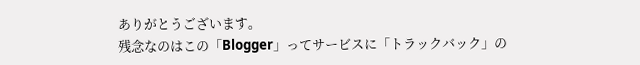ありがとうございます。
残念なのはこの「Blogger」ってサービスに「トラックバック」の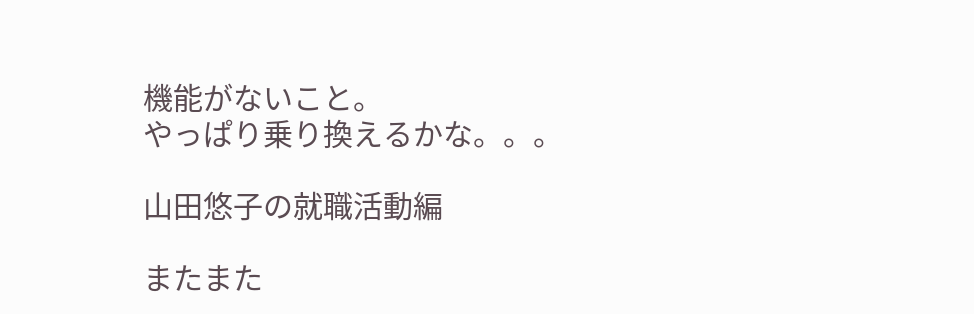機能がないこと。
やっぱり乗り換えるかな。。。

山田悠子の就職活動編

またまた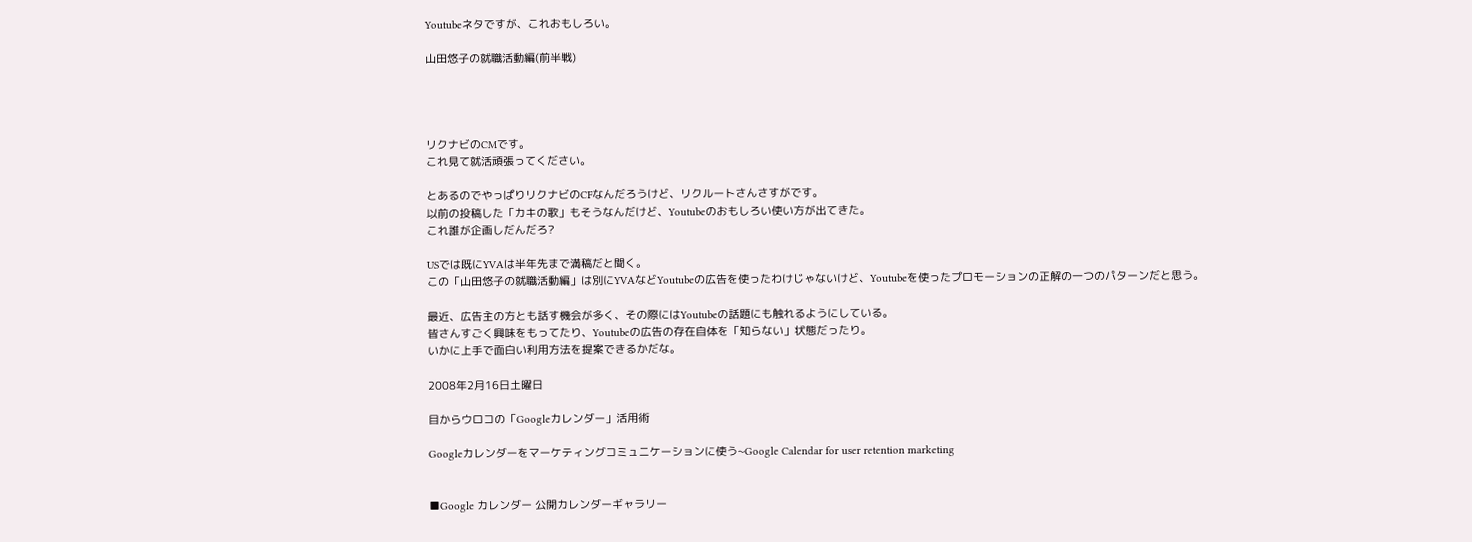Youtubeネタですが、これおもしろい。

山田悠子の就職活動編(前半戦)




リクナビのCMです。
これ見て就活頑張ってください。

とあるのでやっぱりリクナビのCFなんだろうけど、リクルートさんさすがです。
以前の投稿した「カキの歌」もそうなんだけど、Youtubeのおもしろい使い方が出てきた。
これ誰が企画しだんだろ?

USでは既にYVAは半年先まで満稿だと聞く。
この「山田悠子の就職活動編」は別にYVAなどYoutubeの広告を使ったわけじゃないけど、Youtubeを使ったプロモーションの正解の一つのパターンだと思う。

最近、広告主の方とも話す機会が多く、その際にはYoutubeの話題にも触れるようにしている。
皆さんすごく興味をもってたり、Youtubeの広告の存在自体を「知らない」状態だったり。
いかに上手で面白い利用方法を提案できるかだな。

2008年2月16日土曜日

目からウロコの「Googleカレンダー」活用術

Googleカレンダーをマーケティングコミュニケーションに使う~Google Calendar for user retention marketing


■Google カレンダー 公開カレンダーギャラリー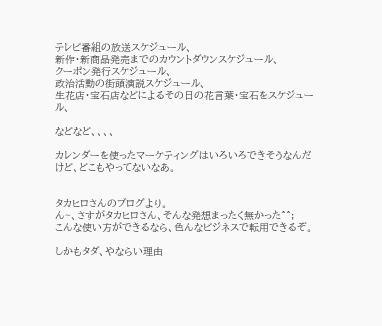テレビ番組の放送スケジュール、
新作・新商品発売までのカウントダウンスケジュール、
クーポン発行スケジュール、
政治活動の街頭演説スケジュール、
生花店・宝石店などによるその日の花言葉・宝石をスケジュール、

などなど、、、、

カレンダーを使ったマーケティングはいろいろできそうなんだけど、どこもやってないなあ。


タカヒロさんのブログより。
ん~、さすがタカヒロさん、そんな発想まったく無かった^^;
こんな使い方ができるなら、色んなビジネスで転用できるぞ。

しかもタダ、やならい理由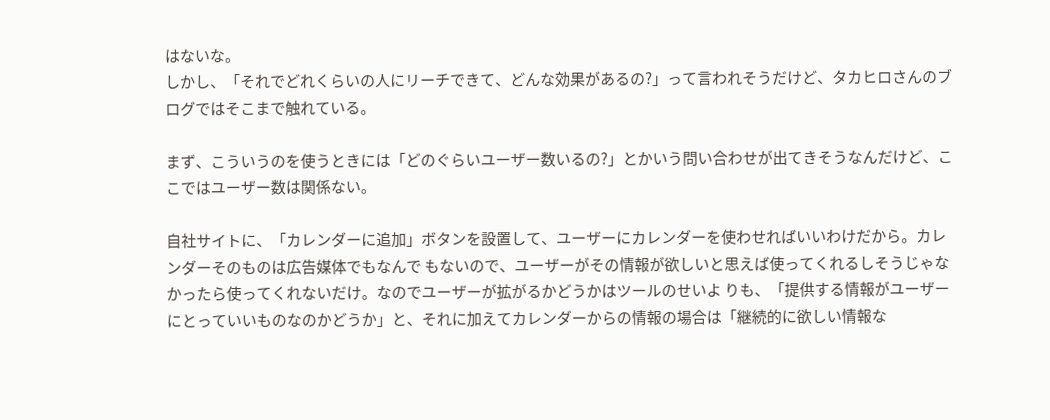はないな。
しかし、「それでどれくらいの人にリーチできて、どんな効果があるの?」って言われそうだけど、タカヒロさんのブログではそこまで触れている。

まず、こういうのを使うときには「どのぐらいユーザー数いるの?」とかいう問い合わせが出てきそうなんだけど、ここではユーザー数は関係ない。

自社サイトに、「カレンダーに追加」ボタンを設置して、ユーザーにカレンダーを使わせればいいわけだから。カレンダーそのものは広告媒体でもなんで もないので、ユーザーがその情報が欲しいと思えば使ってくれるしそうじゃなかったら使ってくれないだけ。なのでユーザーが拡がるかどうかはツールのせいよ りも、「提供する情報がユーザーにとっていいものなのかどうか」と、それに加えてカレンダーからの情報の場合は「継続的に欲しい情報な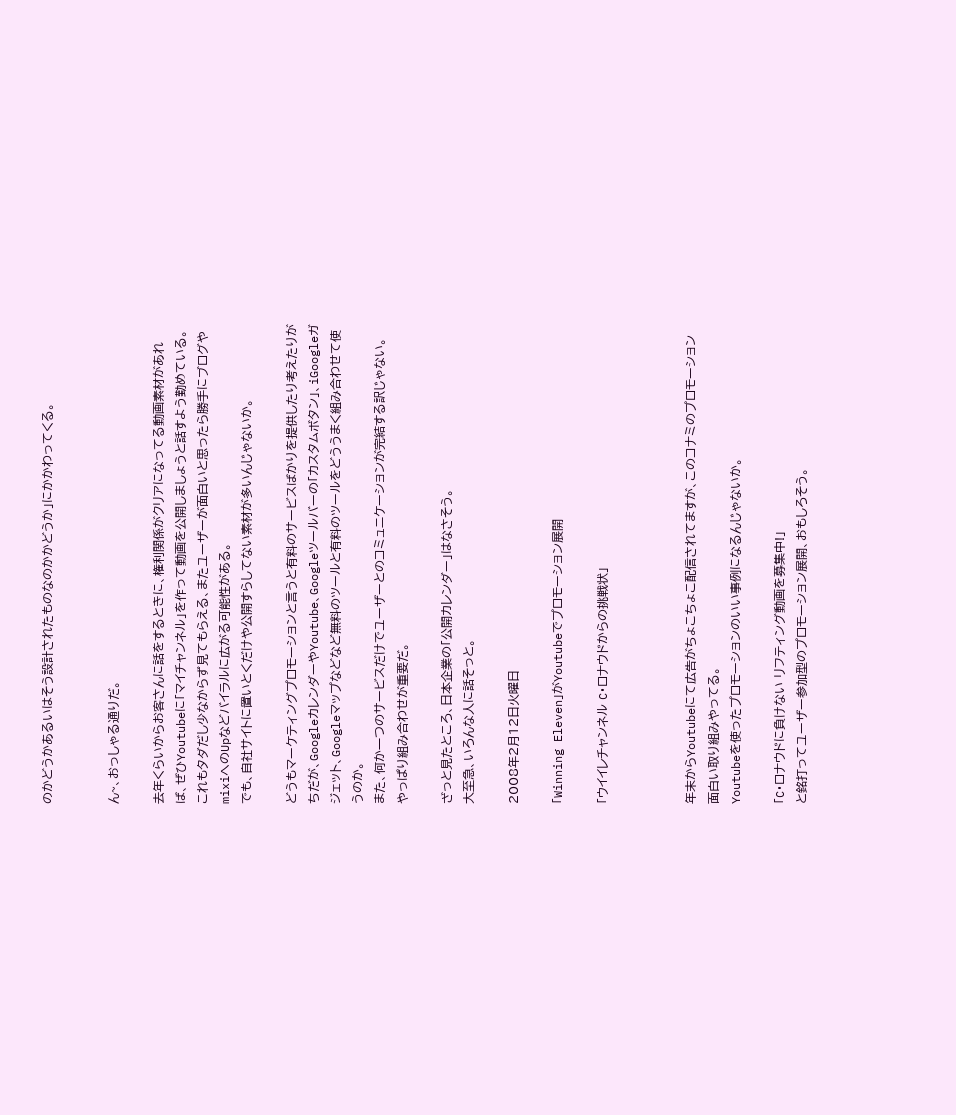のかどうかあるいはそう設計されたものなのかかどうか」にかかわってくる。


ん~、おっしゃる通りだ。

去年くらいからお客さんに話をするときに、権利関係がクリアになってる動画素材があれば、ぜひYoutubeに「マイチャンネル」を作って動画を公開しましょうと話すよう勤めている。
これもタダだし少なからず見てもらえる、またユーザーが面白いと思ったら勝手にブログやmixiへのUpなどバイラルに広がる可能性がある。
でも、自社サイトに置いとくだけや公開すらしてない素材が多いんじゃないか。

どうもマーケティングプロモーションと言うと有料のサービスばかりを提供したり考えたりがちだが、GoogleカレンダーやYoutube、Googleツールバーの「カスタムボタン」、iGoogleガジェット、Googleマップなどなど無料のツールと有料のツールをどううまく組み合わせて使うのか。
また、何か一つのサービスだけでユーザーとのコミュニケーションが完結する訳じゃない。
やっぱり組み合わせが重要だ。

ざっと見たところ、日本企業の「公開カレンダー」はなさそう。
大至急、いろんな人に話そっと。

2008年2月12日火曜日

「Winning Eleven」がYoutubeでプロモーション展開

「ウイイレチャンネル C・ロナウドからの挑戦状」



年末からYoutubeにて広告がちょこちょこ配信されてますが、このコナミのプロモーション面白い取り組みやってる。
Youtubeを使ったプロモーションのいい事例になるんじゃないか。

「C・ロナウドに負けない リフティング動画を募集中!」
と銘打ってユーザー参加型のプロモーション展開、おもしろそう。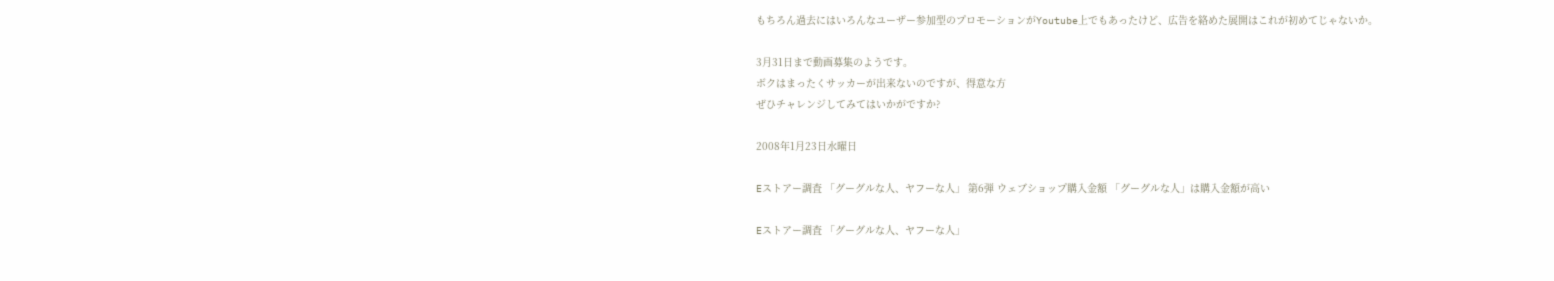もちろん過去にはいろんなユーザー参加型のプロモーションがYoutube上でもあったけど、広告を絡めた展開はこれが初めてじゃないか。

3月31日まで動画募集のようです。
ボクはまったくサッカーが出来ないのですが、得意な方
ぜひチャレンジしてみてはいかがですか?

2008年1月23日水曜日

Eストアー調査 「グーグルな人、ヤフーな人」 第6弾 ウェブショップ購入金額 「グーグルな人」は購入金額が高い

Eストアー調査 「グーグルな人、ヤフーな人」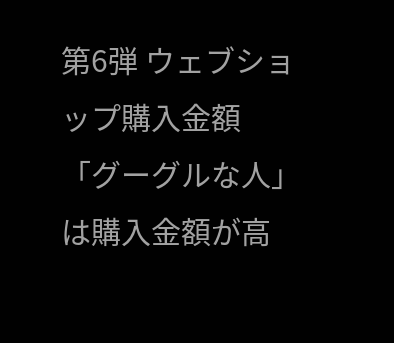第6弾 ウェブショップ購入金額
「グーグルな人」は購入金額が高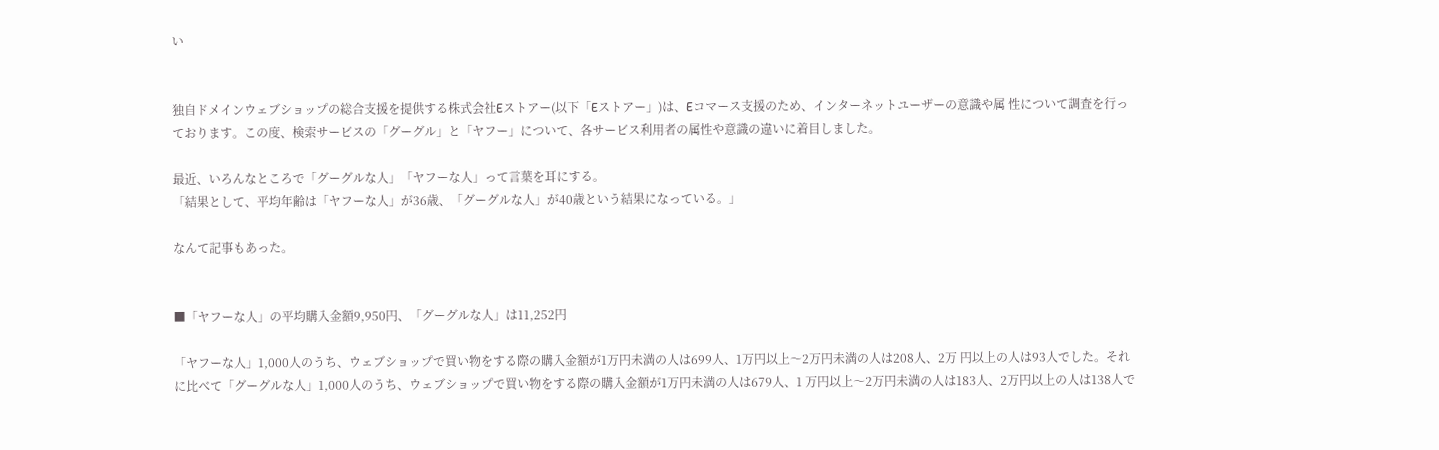い


独自ドメインウェブショップの総合支援を提供する株式会社Eストアー(以下「Eストアー」)は、Eコマース支援のため、インターネットユーザーの意識や属 性について調査を行っております。この度、検索サービスの「グーグル」と「ヤフー」について、各サービス利用者の属性や意識の違いに着目しました。

最近、いろんなところで「グーグルな人」「ヤフーな人」って言葉を耳にする。
「結果として、平均年齢は「ヤフーな人」が36歳、「グーグルな人」が40歳という結果になっている。」

なんて記事もあった。


■「ヤフーな人」の平均購入金額9,950円、「グーグルな人」は11,252円

「ヤフーな人」1,000人のうち、ウェブショップで買い物をする際の購入金額が1万円未満の人は699人、1万円以上〜2万円未満の人は208人、2万 円以上の人は93人でした。それに比べて「グーグルな人」1,000人のうち、ウェブショップで買い物をする際の購入金額が1万円未満の人は679人、1 万円以上〜2万円未満の人は183人、2万円以上の人は138人で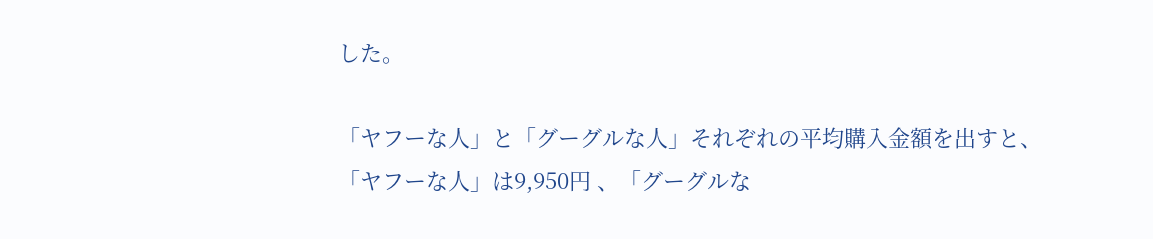した。

「ヤフーな人」と「グーグルな人」それぞれの平均購入金額を出すと、「ヤフーな人」は9,950円 、「グーグルな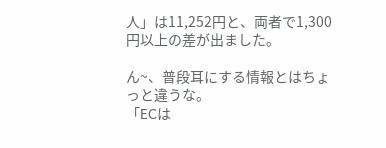人」は11,252円と、両者で1,300円以上の差が出ました。

ん~、普段耳にする情報とはちょっと違うな。
「ECは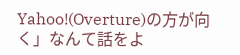Yahoo!(Overture)の方が向く」なんて話をよ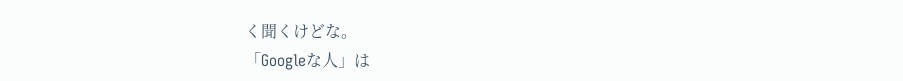く聞くけどな。
「Googleな人」は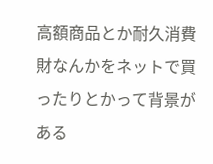高額商品とか耐久消費財なんかをネットで買ったりとかって背景がある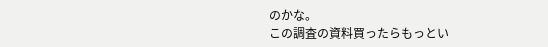のかな。
この調査の資料買ったらもっとい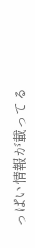っぱい情報が載ってる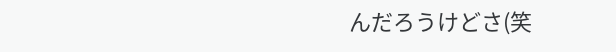んだろうけどさ(笑